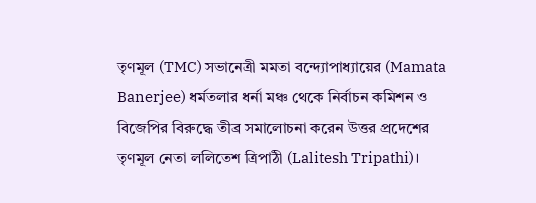তৃণমূল (TMC) সভানেত্রী মমতা বন্দ্যোপাধ্যায়ের (Mamata Banerjee) ধর্মতলার ধর্না মঞ্চ থেকে নির্বাচন কমিশন ও বিজেপির বিরুদ্ধে তীব্র সমালোচনা করেন উত্তর প্রদেশের তৃণমূল নেতা ললিতেশ ত্রিপাঠী (Lalitesh Tripathi)।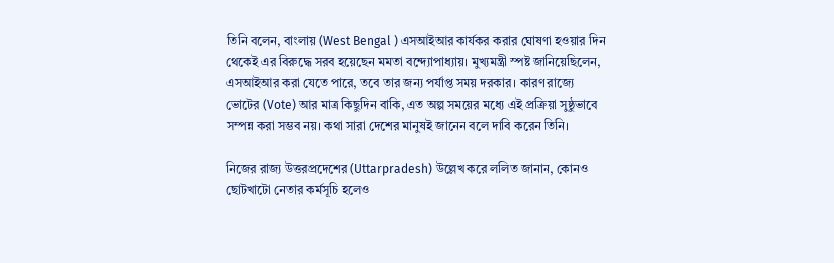তিনি বলেন, বাংলায় (West Bengal ) এসআইআর কার্যকর করার ঘোষণা হওয়ার দিন থেকেই এর বিরুদ্ধে সরব হয়েছেন মমতা বন্দ্যোপাধ্যায়। মুখ্যমন্ত্রী স্পষ্ট জানিয়েছিলেন, এসআইআর করা যেতে পারে, তবে তার জন্য পর্যাপ্ত সময় দরকার। কারণ রাজ্যে ভোটের (Vote) আর মাত্র কিছুদিন বাকি, এত অল্প সময়ের মধ্যে এই প্রক্রিয়া সুষ্ঠুভাবে সম্পন্ন করা সম্ভব নয়। কথা সারা দেশের মানুষই জানেন বলে দাবি করেন তিনি।

নিজের রাজ্য উত্তরপ্রদেশের (Uttarpradesh) উল্লেখ করে ললিত জানান, কোনও ছোটখাটো নেতার কর্মসূচি হলেও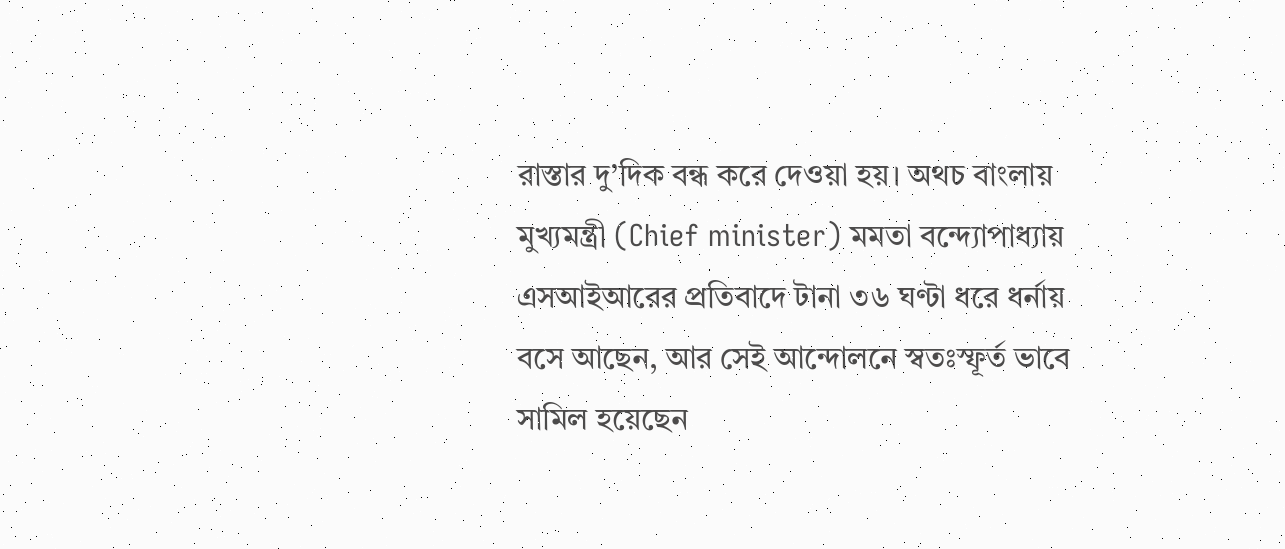রাস্তার দু’দিক বন্ধ করে দেওয়া হয়। অথচ বাংলায় মুখ্যমন্ত্রী (Chief minister) মমতা বন্দ্যোপাধ্যায় এসআইআরের প্রতিবাদে টানা ৩৬ ঘণ্টা ধরে ধর্নায় বসে আছেন, আর সেই আন্দোলনে স্বতঃস্ফূর্ত ভাবে সামিল হয়েছেন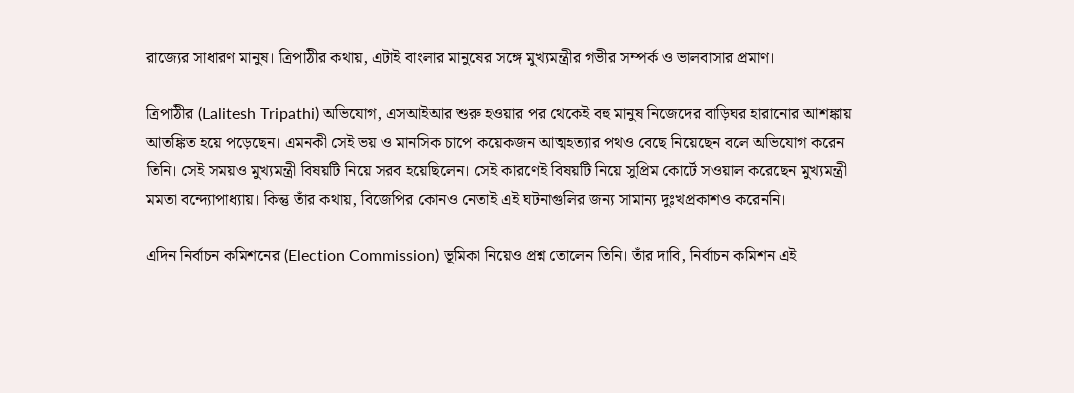রাজ্যের সাধারণ মানুষ। ত্রিপাঠীর কথায়, এটাই বাংলার মানুষের সঙ্গে মুখ্যমন্ত্রীর গভীর সম্পর্ক ও ভালবাসার প্রমাণ।

ত্রিপাঠীর (Lalitesh Tripathi) অভিযোগ, এসআইআর শুরু হওয়ার পর থেকেই বহু মানুষ নিজেদের বাড়িঘর হারানোর আশঙ্কায় আতঙ্কিত হয়ে পড়েছেন। এমনকী সেই ভয় ও মানসিক চাপে কয়েকজন আত্মহত্যার পথও বেছে নিয়েছেন বলে অভিযোগ করেন তিনি। সেই সময়ও মুখ্যমন্ত্রী বিষয়টি নিয়ে সরব হয়েছিলেন। সেই কারণেই বিষয়টি নিয়ে সুপ্রিম কোর্টে সওয়াল করেছেন মুখ্যমন্ত্রী মমতা বন্দ্যোপাধ্যায়। কিন্তু তাঁর কথায়, বিজেপির কোনও নেতাই এই ঘটনাগুলির জন্য সামান্য দুঃখপ্রকাশও করেননি।

এদিন নির্বাচন কমিশনের (Election Commission) ভূমিকা নিয়েও প্রশ্ন তোলেন তিনি। তাঁর দাবি, নির্বাচন কমিশন এই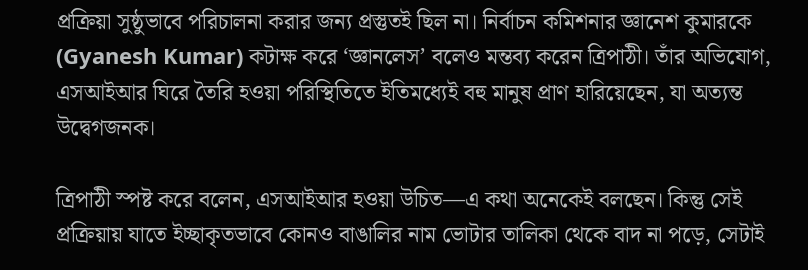প্রক্রিয়া সুষ্ঠুভাবে পরিচালনা করার জন্য প্রস্তুতই ছিল না। নির্বাচন কমিশনার জ্ঞানেশ কুমারকে (Gyanesh Kumar) কটাক্ষ করে ‘জ্ঞানলেস’ বলেও মন্তব্য করেন ত্রিপাঠী। তাঁর অভিযোগ, এসআইআর ঘিরে তৈরি হওয়া পরিস্থিতিতে ইতিমধ্যেই বহু মানুষ প্রাণ হারিয়েছেন, যা অত্যন্ত উদ্বেগজনক।

ত্রিপাঠী স্পষ্ট করে বলেন, এসআইআর হওয়া উচিত—এ কথা অনেকেই বলছেন। কিন্তু সেই প্রক্রিয়ায় যাতে ইচ্ছাকৃতভাবে কোনও বাঙালির নাম ভোটার তালিকা থেকে বাদ না পড়ে, সেটাই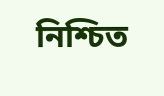নিশ্চিত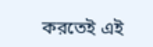করতেই এই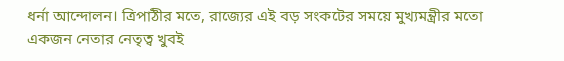ধর্না আন্দোলন। ত্রিপাঠীর মতে, রাজ্যের এই বড় সংকটের সময়ে মুখ্যমন্ত্রীর মতো একজন নেতার নেতৃত্ব খুবই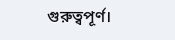গুরুত্বপূর্ণ।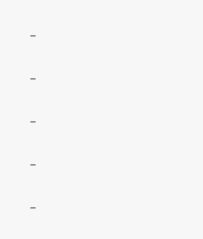–

–

–

–

–